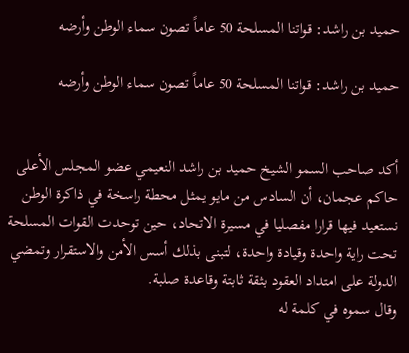حميد بن راشد: قواتنا المسلحة 50 عاماً تصون سماء الوطن وأرضه

حميد بن راشد: قواتنا المسلحة 50 عاماً تصون سماء الوطن وأرضه


أكد صاحب السمو الشيخ حميد بن راشد النعيمي عضو المجلس الأعلى حاكم عجمان، أن السادس من مايو يمثل محطة راسخة في ذاكرة الوطن نستعيد فيها قرارا مفصليا في مسيرة الاتحاد، حين توحدت القوات المسلحة تحت راية واحدة وقيادة واحدة، لتبنى بذلك أسس الأمن والاستقرار وتمضي الدولة على امتداد العقود بثقة ثابتة وقاعدة صلبة.
وقال سموه في كلمة له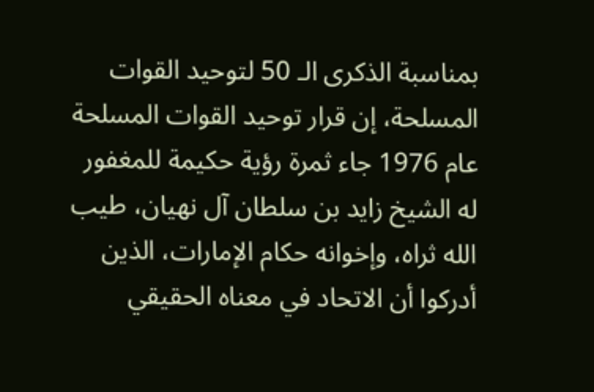بمناسبة الذكرى الـ 50 لتوحيد القوات المسلحة، إن قرار توحيد القوات المسلحة عام 1976 جاء ثمرة رؤية حكيمة للمغفور له الشيخ زايد بن سلطان آل نهيان، طيب الله ثراه، وإخوانه حكام الإمارات، الذين أدركوا أن الاتحاد في معناه الحقيقي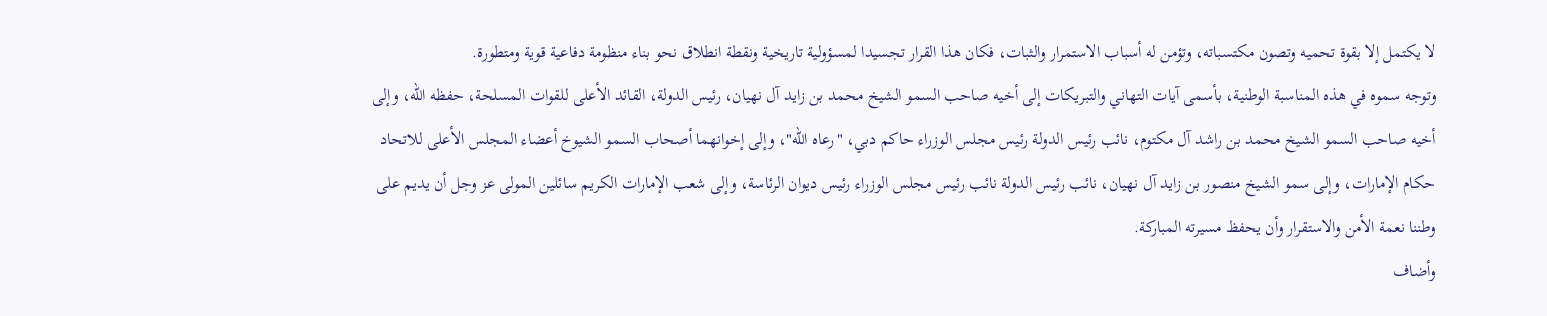لا يكتمل إلا بقوة تحميه وتصون مكتسباته، وتؤمن له أسباب الاستمرار والثبات، فكان هذا القرار تجسيدا لمسؤولية تاريخية ونقطة انطلاق نحو بناء منظومة دفاعية قوية ومتطورة.
وتوجه سموه في هذه المناسبة الوطنية، بأسمى آيات التهاني والتبريكات إلى أخيه صاحب السمو الشيخ محمد بن زايد آل نهيان، رئيس الدولة، القائد الأعلى للقوات المسلحة، حفظه الله، وإلى أخيه صاحب السمو الشيخ محمد بن راشد آل مكتوم، نائب رئيس الدولة رئيس مجلس الوزراء حاكم دبي، "رعاه الله"، وإلى إخوانهما أصحاب السمو الشيوخ أعضاء المجلس الأعلى للاتحاد حكام الإمارات، وإلى سمو الشيخ منصور بن زايد آل نهيان، نائب رئيس الدولة نائب رئيس مجلس الوزراء رئيس ديوان الرئاسة، وإلى شعب الإمارات الكريم سائلين المولى عز وجل أن يديم على وطننا نعمة الأمن والاستقرار وأن يحفظ مسيرته المباركة.
وأضاف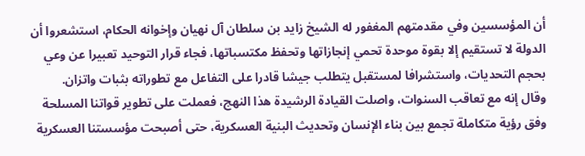أن المؤسسين وفي مقدمتهم المغفور له الشيخ زايد بن سلطان آل نهيان وإخوانه الحكام، استشعروا أن الدولة لا تستقيم إلا بقوة موحدة تحمي إنجازاتها وتحفظ مكتسباتها، فجاء قرار التوحيد تعبيرا عن وعي بحجم التحديات، واستشرافا لمستقبل يتطلب جيشا قادرا على التفاعل مع تطوراته بثبات واتزان.
وقال إنه مع تعاقب السنوات، واصلت القيادة الرشيدة هذا النهج، فعملت على تطوير قواتنا المسلحة وفق رؤية متكاملة تجمع بين بناء الإنسان وتحديث البنية العسكرية، حتى أصبحت مؤسستنا العسكرية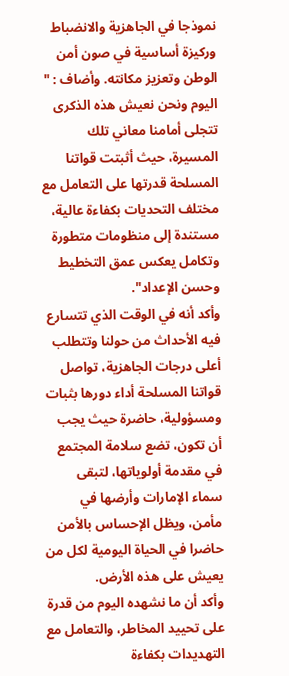نموذجا في الجاهزية والانضباط وركيزة أساسية في صون أمن الوطن وتعزيز مكانته. وأضاف : " اليوم ونحن نعيش هذه الذكرى تتجلى أمامنا معاني تلك المسيرة، حيث أثبتت قواتنا المسلحة قدرتها على التعامل مع مختلف التحديات بكفاءة عالية، مستندة إلى منظومات متطورة وتكامل يعكس عمق التخطيط وحسن الإعداد".
وأكد أنه في الوقت الذي تتسارع فيه الأحداث من حولنا وتتطلب أعلى درجات الجاهزية، تواصل قواتنا المسلحة أداء دورها بثبات ومسؤولية، حاضرة حيث يجب أن تكون، تضع سلامة المجتمع في مقدمة أولوياتها، لتبقى سماء الإمارات وأرضها في مأمن، ويظل الإحساس بالأمن حاضرا في الحياة اليومية لكل من يعيش على هذه الأرض.
وأكد أن ما نشهده اليوم من قدرة على تحييد المخاطر، والتعامل مع التهديدات بكفاءة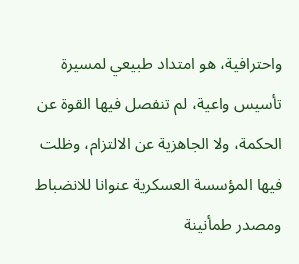واحترافية، هو امتداد طبيعي لمسيرة تأسيس واعية، لم تنفصل فيها القوة عن الحكمة، ولا الجاهزية عن الالتزام، وظلت فيها المؤسسة العسكرية عنوانا للانضباط ومصدر طمأنينة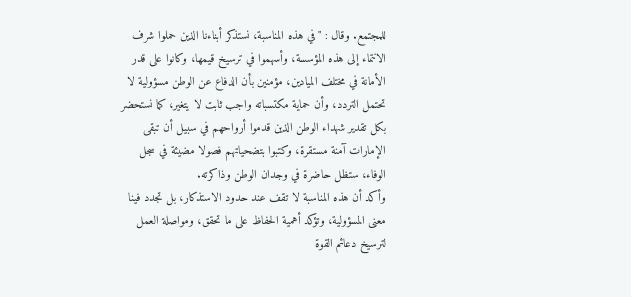للمجتمع. وقال : "في هذه المناسبة، نستذكر أبناءنا الذين حملوا شرف الانتماء إلى هذه المؤسسة، وأسهموا في ترسيخ قيمها، وكانوا على قدر الأمانة في مختلف الميادين، مؤمنين بأن الدفاع عن الوطن مسؤولية لا تحتمل التردد، وأن حماية مكتسباته واجب ثابت لا يتغير، كما نستحضر بكل تقدير شهداء الوطن الذين قدموا أرواحهم في سبيل أن تبقى الإمارات آمنة مستقرة، وكتبوا بتضحياتهم فصولا مضيئة في سجل الوفاء، ستظل حاضرة في وجدان الوطن وذاكرته.
وأكد أن هذه المناسبة لا تقف عند حدود الاستذكار، بل تجدد فينا معنى المسؤولية، وتؤكد أهمية الحفاظ على ما تحقق، ومواصلة العمل لترسيخ دعائم القوة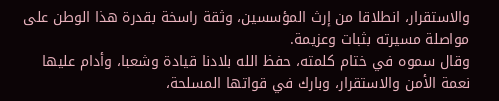والاستقرار، انطلاقا من إرث المؤسسين، وثقة راسخة بقدرة هذا الوطن على مواصلة مسيرته بثبات وعزيمة.
وقال سموه في ختام كلمته، حفظ الله بلادنا قيادة وشعبا، وأدام عليها نعمة الأمن والاستقرار، وبارك في قواتها المسلحة،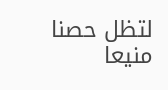لتظل حصنا منيعا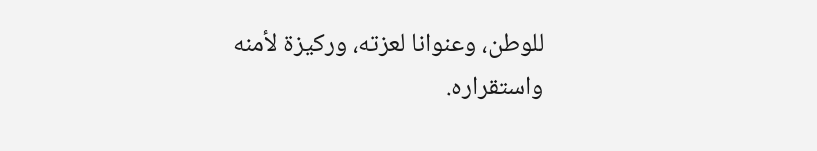للوطن، وعنوانا لعزته، وركيزة لأمنه واستقراره.